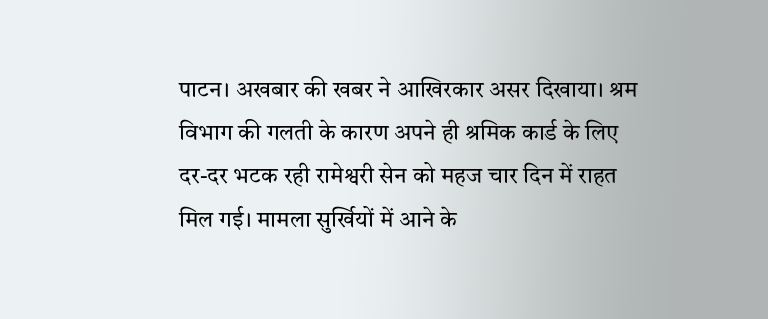पाटन। अखबार की खबर ने आखिरकार असर दिखाया। श्रम विभाग की गलती के कारण अपने ही श्रमिक कार्ड के लिए दर-दर भटक रही रामेश्वरी सेन को महज चार दिन में राहत मिल गई। मामला सुर्खियों में आने के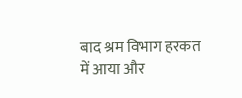बाद श्रम विभाग हरकत में आया और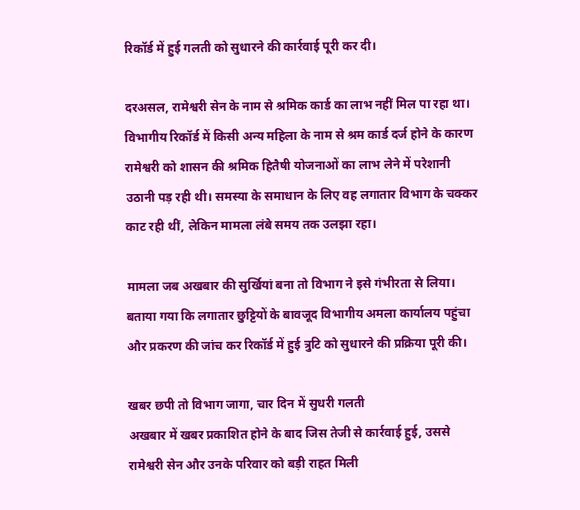रिकॉर्ड में हुई गलती को सुधारने की कार्रवाई पूरी कर दी।

दरअसल, रामेश्वरी सेन के नाम से श्रमिक कार्ड का लाभ नहीं मिल पा रहा था। विभागीय रिकॉर्ड में किसी अन्य महिला के नाम से श्रम कार्ड दर्ज होने के कारण रामेश्वरी को शासन की श्रमिक हितैषी योजनाओं का लाभ लेने में परेशानी उठानी पड़ रही थी। समस्या के समाधान के लिए वह लगातार विभाग के चक्कर काट रही थीं, लेकिन मामला लंबे समय तक उलझा रहा।

मामला जब अखबार की सुर्खियां बना तो विभाग ने इसे गंभीरता से लिया। बताया गया कि लगातार छुट्टियों के बावजूद विभागीय अमला कार्यालय पहुंचा और प्रकरण की जांच कर रिकॉर्ड में हुई त्रुटि को सुधारने की प्रक्रिया पूरी की।

खबर छपी तो विभाग जागा, चार दिन में सुधरी गलती
अखबार में खबर प्रकाशित होने के बाद जिस तेजी से कार्रवाई हुई, उससे रामेश्वरी सेन और उनके परिवार को बड़ी राहत मिली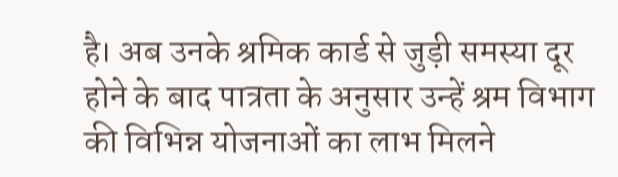है। अब उनके श्रमिक कार्ड से जुड़ी समस्या दूर होने के बाद पात्रता के अनुसार उन्हें श्रम विभाग की विभिन्न योजनाओं का लाभ मिलने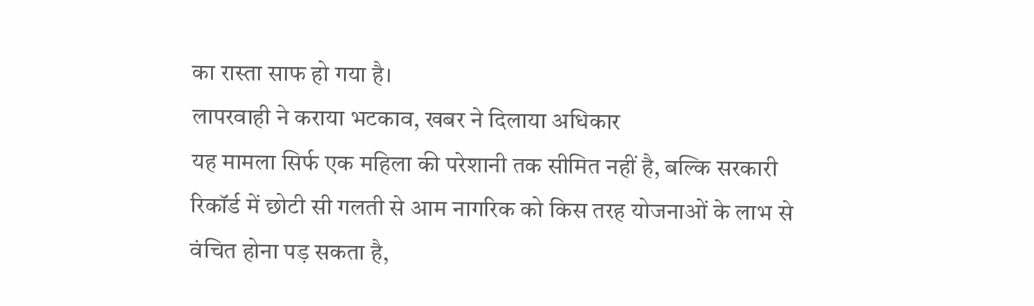का रास्ता साफ हो गया है।
लापरवाही ने कराया भटकाव, खबर ने दिलाया अधिकार
यह मामला सिर्फ एक महिला की परेशानी तक सीमित नहीं है, बल्कि सरकारी रिकॉर्ड में छोटी सी गलती से आम नागरिक को किस तरह योजनाओं के लाभ से वंचित होना पड़ सकता है,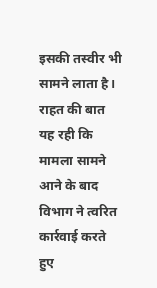इसकी तस्वीर भी सामने लाता है। राहत की बात यह रही कि मामला सामने आने के बाद विभाग ने त्वरित कार्रवाई करते हुए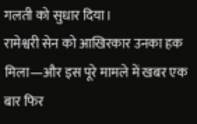गलती को सुधार दिया।
रामेश्वरी सेन को आखिरकार उनका हक मिला—और इस पूरे मामले में खबर एक बार फिर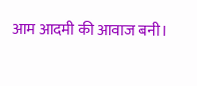आम आदमी की आवाज बनी।